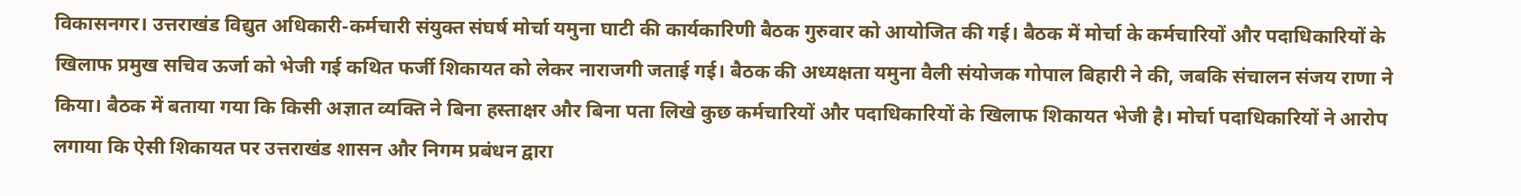विकासनगर। उत्तराखंड विद्युत अधिकारी-कर्मचारी संयुक्त संघर्ष मोर्चा यमुना घाटी की कार्यकारिणी बैठक गुरुवार को आयोजित की गई। बैठक में मोर्चा के कर्मचारियों और पदाधिकारियों के खिलाफ प्रमुख सचिव ऊर्जा को भेजी गई कथित फर्जी शिकायत को लेकर नाराजगी जताई गई। बैठक की अध्यक्षता यमुना वैली संयोजक गोपाल बिहारी ने की, जबकि संचालन संजय राणा ने किया। बैठक में बताया गया कि किसी अज्ञात व्यक्ति ने बिना हस्ताक्षर और बिना पता लिखे कुछ कर्मचारियों और पदाधिकारियों के खिलाफ शिकायत भेजी है। मोर्चा पदाधिकारियों ने आरोप लगाया कि ऐसी शिकायत पर उत्तराखंड शासन और निगम प्रबंधन द्वारा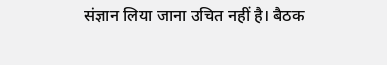संज्ञान लिया जाना उचित नहीं है। बैठक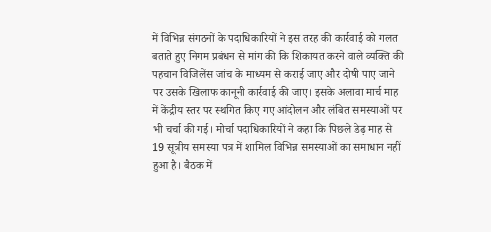में विभिन्न संगठनों के पदाधिकारियों ने इस तरह की कार्रवाई को गलत बताते हुए निगम प्रबंधन से मांग की कि शिकायत करने वाले व्यक्ति की पहचान विजिलेंस जांच के माध्यम से कराई जाए और दोषी पाए जाने पर उसके खिलाफ कानूनी कार्रवाई की जाए। इसके अलावा मार्च माह में केंद्रीय स्तर पर स्थगित किए गए आंदोलन और लंबित समस्याओं पर भी चर्चा की गई। मोर्चा पदाधिकारियों ने कहा कि पिछले डेढ़ माह से 19 सूत्रीय समस्या पत्र में शामिल विभिन्न समस्याओं का समाधान नहीं हुआ है। बैठक में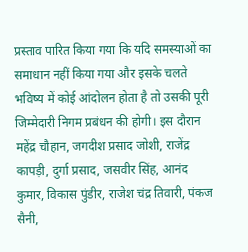प्रस्ताव पारित किया गया कि यदि समस्याओं का समाधान नहीं किया गया और इसके चलते भविष्य में कोई आंदोलन होता है तो उसकी पूरी जिम्मेदारी निगम प्रबंधन की होगी। इस दौरान महेंद्र चौहान, जगदीश प्रसाद जोशी, राजेंद्र कापड़ी, दुर्गा प्रसाद, जसवीर सिंह, आनंद कुमार, विकास पुंडीर, राजेश चंद्र तिवारी, पंकज सैनी,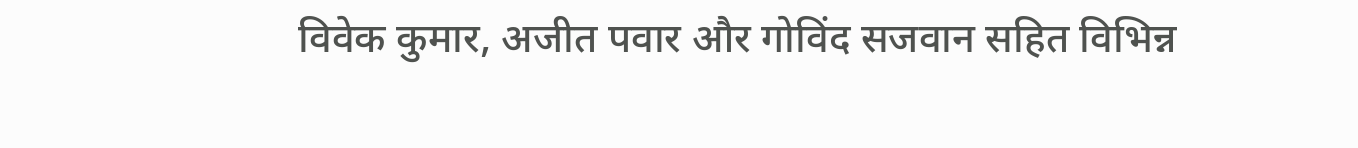विवेक कुमार, अजीत पवार और गोविंद सजवान सहित विभिन्न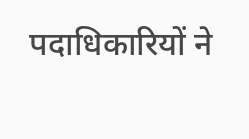पदाधिकारियों ने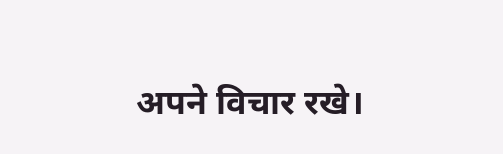अपने विचार रखे।